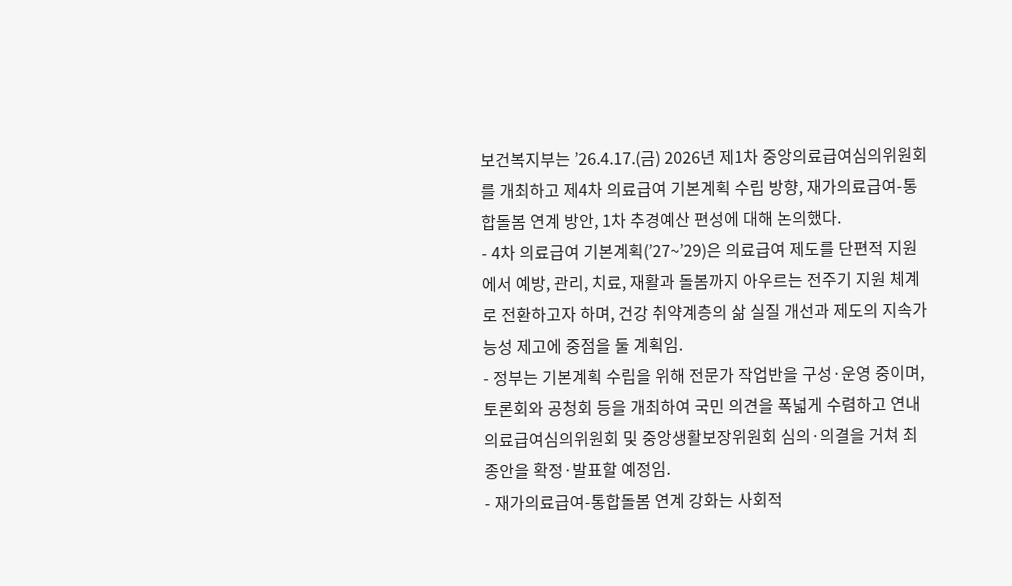보건복지부는 ’26.4.17.(금) 2026년 제1차 중앙의료급여심의위원회를 개최하고 제4차 의료급여 기본계획 수립 방향, 재가의료급여-통합돌봄 연계 방안, 1차 추경예산 편성에 대해 논의했다.
- 4차 의료급여 기본계획(’27~’29)은 의료급여 제도를 단편적 지원에서 예방, 관리, 치료, 재활과 돌봄까지 아우르는 전주기 지원 체계로 전환하고자 하며, 건강 취약계층의 삶 실질 개선과 제도의 지속가능성 제고에 중점을 둘 계획임.
- 정부는 기본계획 수립을 위해 전문가 작업반을 구성·운영 중이며, 토론회와 공청회 등을 개최하여 국민 의견을 폭넓게 수렴하고 연내 의료급여심의위원회 및 중앙생활보장위원회 심의·의결을 거쳐 최종안을 확정·발표할 예정임.
- 재가의료급여-통합돌봄 연계 강화는 사회적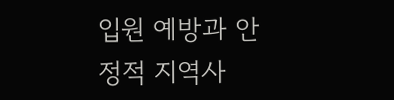입원 예방과 안정적 지역사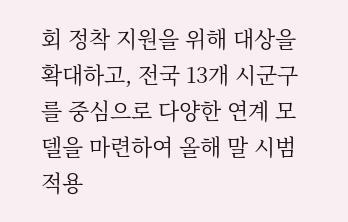회 정착 지원을 위해 대상을 확대하고, 전국 13개 시군구를 중심으로 다양한 연계 모델을 마련하여 올해 말 시범 적용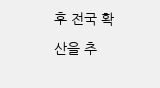후 전국 확산을 추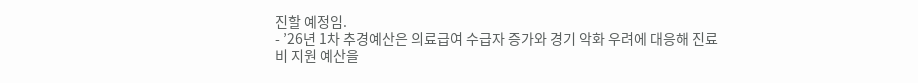진할 예정임.
- ’26년 1차 추경예산은 의료급여 수급자 증가와 경기 악화 우려에 대응해 진료비 지원 예산을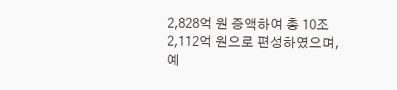2,828억 원 증액하여 총 10조 2,112억 원으로 편성하였으며, 예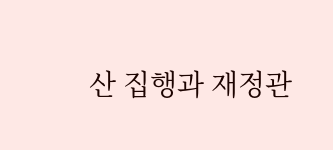산 집행과 재정관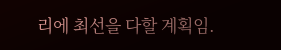리에 최선을 다할 계획임.